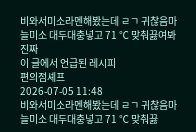비와서미소라멘해봤는데 ㄹㄱ 귀찮음마늘미소 대두대충넣고 71 ℃ 맞춰끓여봐진짜
이 글에서 언급된 레시피
편의점셰프
2026-07-05 11:48
비와서미소라멘해봤는데 ㄹㄱ 귀찮음마늘미소 대두대충넣고 71 ℃ 맞춰끓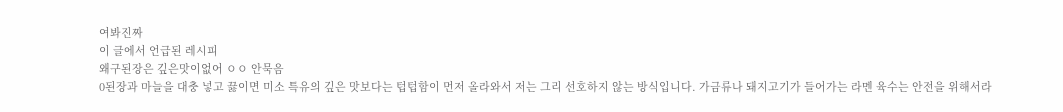여봐진짜
이 글에서 언급된 레시피
왜구된장은 깊은맛이없어 ㅇㅇ 안묵음
0된장과 마늘을 대충 넣고 끓이면 미소 특유의 깊은 맛보다는 텁텁함이 먼저 올라와서 저는 그리 선호하지 않는 방식입니다. 가금류나 돼지고기가 들어가는 라멘 육수는 안전을 위해서라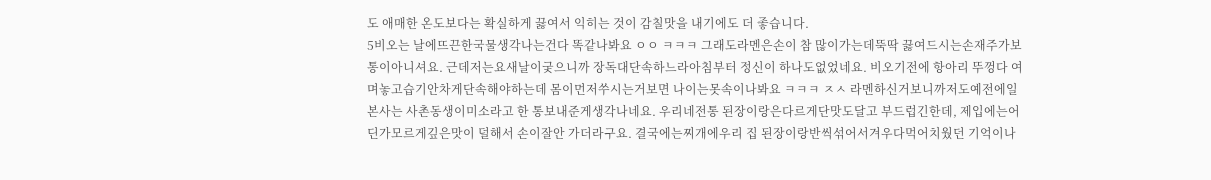도 애매한 온도보다는 확실하게 끓여서 익히는 것이 감칠맛을 내기에도 더 좋습니다.
5비오는 날에뜨끈한국물생각나는건다 똑같나봐요 ㅇㅇ ㅋㅋㅋ 그래도라멘은손이 참 많이가는데뚝딱 끓여드시는손재주가보통이아니셔요. 근데저는요새날이궂으니까 장독대단속하느라아침부터 정신이 하나도없었네요. 비오기전에 항아리 뚜껑다 여며놓고습기안차게단속해야하는데 몸이먼저쑤시는거보면 나이는못속이나봐요 ㅋㅋㅋ ㅈㅅ 라멘하신거보니까저도예전에일본사는 사촌동생이미소라고 한 통보내준게생각나네요. 우리네전통 된장이랑은다르게단맛도달고 부드럽긴한데, 제입에는어딘가모르게깊은맛이 덜해서 손이잘안 가더라구요. 결국에는찌개에우리 집 된장이랑반씩섞어서겨우다먹어치웠던 기억이나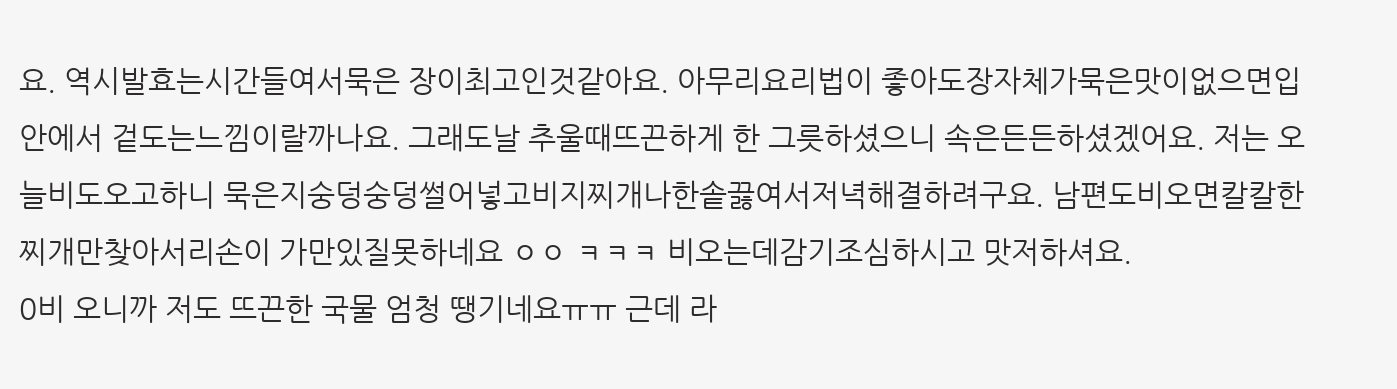요. 역시발효는시간들여서묵은 장이최고인것같아요. 아무리요리법이 좋아도장자체가묵은맛이없으면입안에서 겉도는느낌이랄까나요. 그래도날 추울때뜨끈하게 한 그릇하셨으니 속은든든하셨겠어요. 저는 오늘비도오고하니 묵은지숭덩숭덩썰어넣고비지찌개나한솥끓여서저녁해결하려구요. 남편도비오면칼칼한찌개만찾아서리손이 가만있질못하네요 ㅇㅇ ㅋㅋㅋ 비오는데감기조심하시고 맛저하셔요.
0비 오니까 저도 뜨끈한 국물 엄청 땡기네요ㅠㅠ 근데 라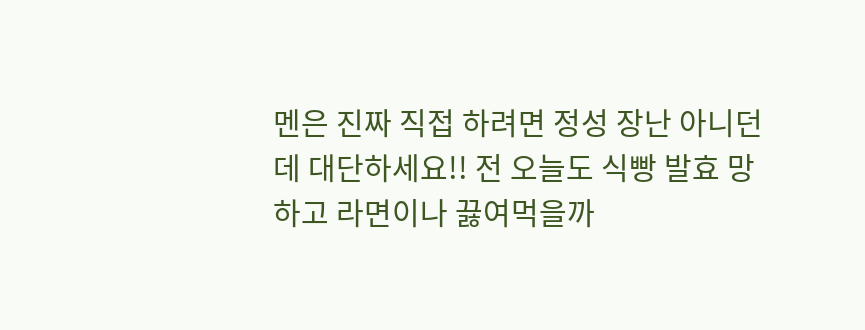멘은 진짜 직접 하려면 정성 장난 아니던데 대단하세요!! 전 오늘도 식빵 발효 망하고 라면이나 끓여먹을까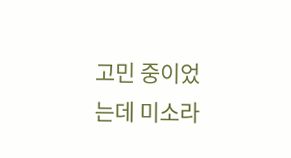고민 중이었는데 미소라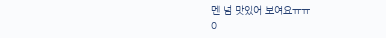멘 넘 맛있어 보여요ㅠㅠ
0